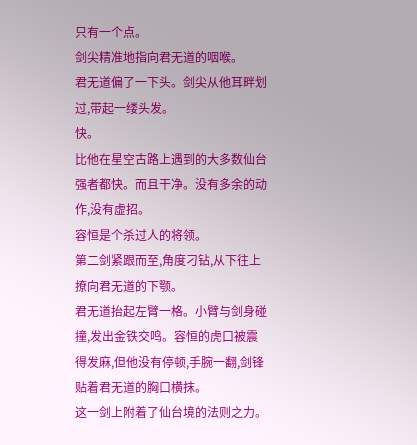只有一个点。
剑尖精准地指向君无道的咽喉。
君无道偏了一下头。剑尖从他耳畔划过,带起一缕头发。
快。
比他在星空古路上遇到的大多数仙台强者都快。而且干净。没有多余的动作,没有虚招。
容恒是个杀过人的将领。
第二剑紧跟而至,角度刁钻,从下往上撩向君无道的下颚。
君无道抬起左臂一格。小臂与剑身碰撞,发出金铁交鸣。容恒的虎口被震得发麻,但他没有停顿,手腕一翻,剑锋贴着君无道的胸口横抹。
这一剑上附着了仙台境的法则之力。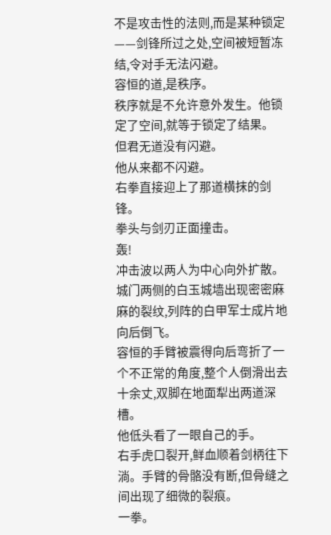不是攻击性的法则,而是某种锁定——剑锋所过之处,空间被短暂冻结,令对手无法闪避。
容恒的道,是秩序。
秩序就是不允许意外发生。他锁定了空间,就等于锁定了结果。
但君无道没有闪避。
他从来都不闪避。
右拳直接迎上了那道横抹的剑锋。
拳头与剑刃正面撞击。
轰!
冲击波以两人为中心向外扩散。城门两侧的白玉城墙出现密密麻麻的裂纹,列阵的白甲军士成片地向后倒飞。
容恒的手臂被震得向后弯折了一个不正常的角度,整个人倒滑出去十余丈,双脚在地面犁出两道深槽。
他低头看了一眼自己的手。
右手虎口裂开,鲜血顺着剑柄往下淌。手臂的骨骼没有断,但骨缝之间出现了细微的裂痕。
一拳。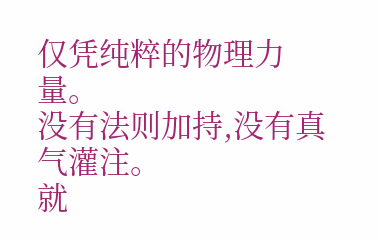仅凭纯粹的物理力量。
没有法则加持,没有真气灌注。
就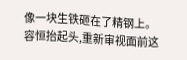像一块生铁砸在了精钢上。
容恒抬起头,重新审视面前这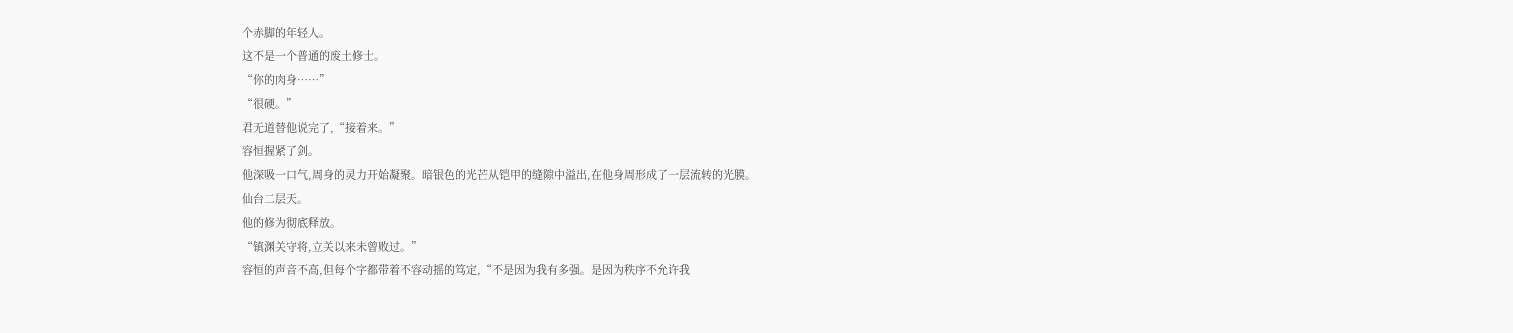个赤脚的年轻人。
这不是一个普通的废土修士。
“你的肉身……”
“很硬。”
君无道替他说完了,“接着来。”
容恒握紧了剑。
他深吸一口气,周身的灵力开始凝聚。暗银色的光芒从铠甲的缝隙中溢出,在他身周形成了一层流转的光膜。
仙台二层天。
他的修为彻底释放。
“镇渊关守将,立关以来未曾败过。”
容恒的声音不高,但每个字都带着不容动摇的笃定,“不是因为我有多强。是因为秩序不允许我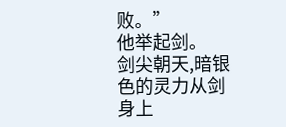败。”
他举起剑。
剑尖朝天,暗银色的灵力从剑身上